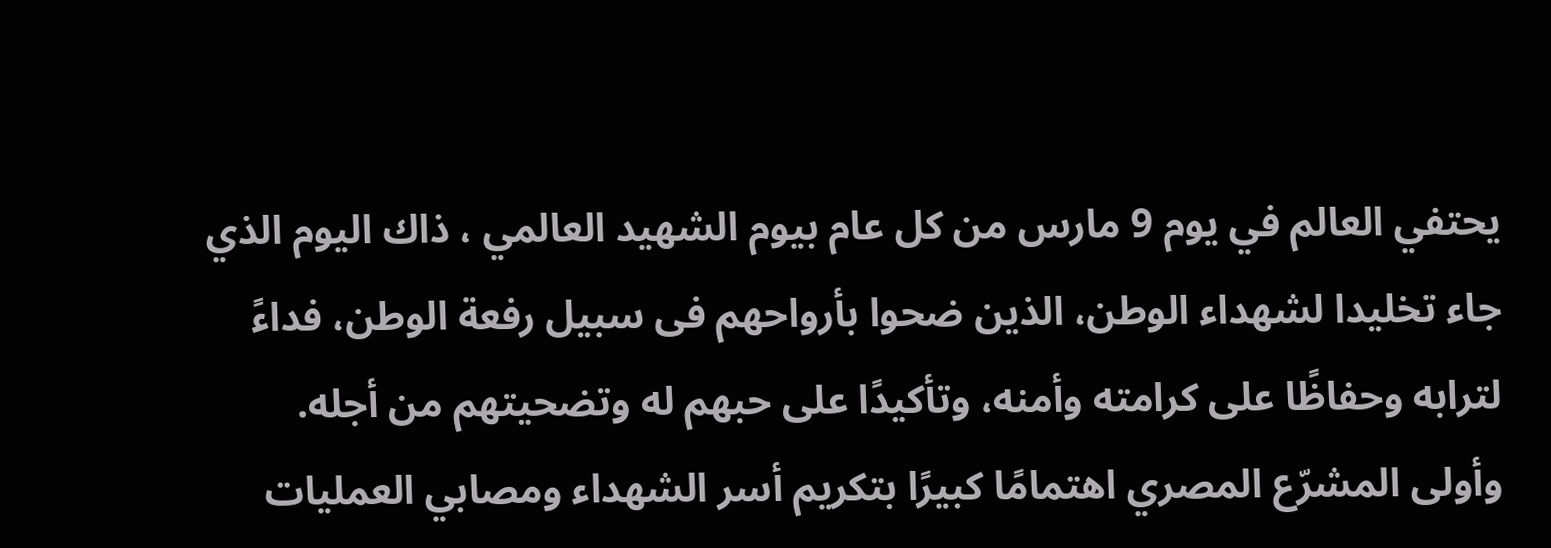يحتفي العالم في يوم 9 مارس من كل عام بيوم الشهيد العالمي ، ذاك اليوم الذي جاء تخليدا لشهداء الوطن، الذين ضحوا بأرواحهم فى سبيل رفعة الوطن، فداءً لترابه وحفاظًا على كرامته وأمنه، وتأكيدًا على حبهم له وتضحيتهم من أجله.
وأولى المشرّع المصري اهتمامًا كبيرًا بتكريم أسر الشهداء ومصابي العمليات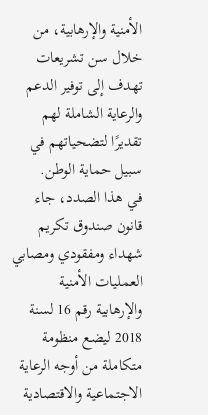الأمنية والإرهابية، من خلال سن تشريعات تهدف إلى توفير الدعم والرعاية الشاملة لهم تقديرًا لتضحياتهم في سبيل حماية الوطن.
في هذا الصدد، جاء قانون صندوق تكريم شهداء ومفقودي ومصابي العمليات الأمنية والإرهابية رقم 16 لسنة 2018 ليضع منظومة متكاملة من أوجه الرعاية الاجتماعية والاقتصادية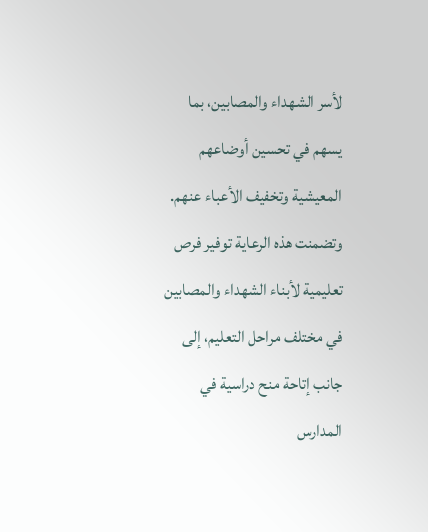لأسر الشهداء والمصابين، بما يسهم في تحسين أوضاعهم المعيشية وتخفيف الأعباء عنهم.
وتضمنت هذه الرعاية توفير فرص تعليمية لأبناء الشهداء والمصابين في مختلف مراحل التعليم، إلى جانب إتاحة منح دراسية في المدارس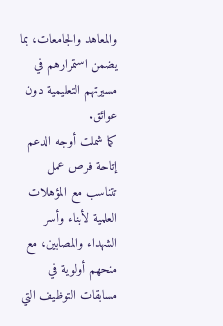والمعاهد والجامعات، بما يضمن استمرارهم في مسيرتهم التعليمية دون عوائق.
كما شملت أوجه الدعم إتاحة فرص عمل تتناسب مع المؤهلات العلمية لأبناء وأسر الشهداء والمصابين، مع منحهم أولوية في مسابقات التوظيف التي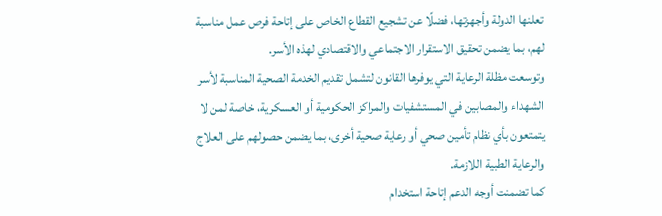تعلنها الدولة وأجهزتها، فضلًا عن تشجيع القطاع الخاص على إتاحة فرص عمل مناسبة لهم، بما يضمن تحقيق الاستقرار الاجتماعي والاقتصادي لهذه الأسر.
وتوسعت مظلة الرعاية التي يوفرها القانون لتشمل تقديم الخدمة الصحية المناسبة لأسر الشهداء والمصابين في المستشفيات والمراكز الحكومية أو العسكرية، خاصة لمن لا يتمتعون بأي نظام تأمين صحي أو رعاية صحية أخرى، بما يضمن حصولهم على العلاج والرعاية الطبية اللازمة.
كما تضمنت أوجه الدعم إتاحة استخدام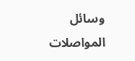وسائل المواصلات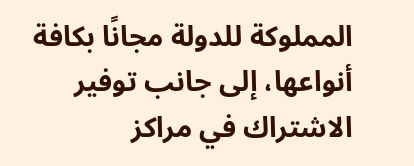المملوكة للدولة مجانًا بكافة أنواعها، إلى جانب توفير الاشتراك في مراكز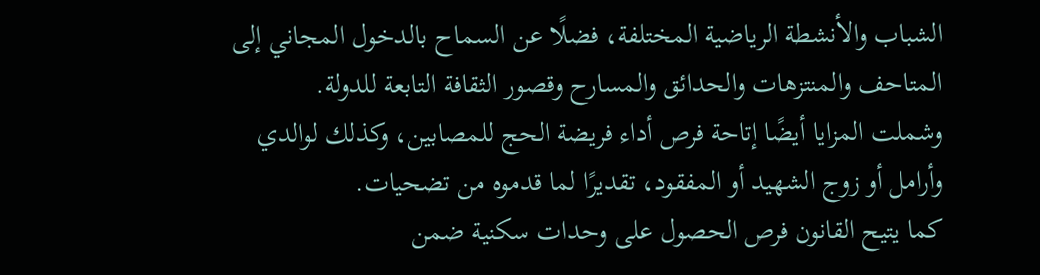الشباب والأنشطة الرياضية المختلفة، فضلًا عن السماح بالدخول المجاني إلى المتاحف والمنتزهات والحدائق والمسارح وقصور الثقافة التابعة للدولة.
وشملت المزايا أيضًا إتاحة فرص أداء فريضة الحج للمصابين، وكذلك لوالدي وأرامل أو زوج الشهيد أو المفقود، تقديرًا لما قدموه من تضحيات.
كما يتيح القانون فرص الحصول على وحدات سكنية ضمن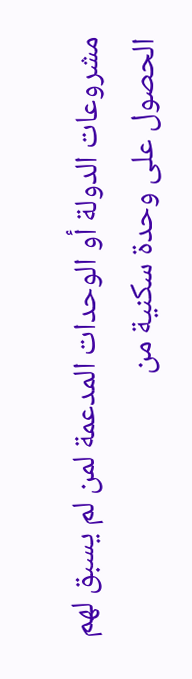مشروعات الدولة أو الوحدات المدعمة لمن لم يسبق لهم الحصول على وحدة سكنية من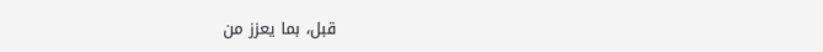قبل، بما يعزز من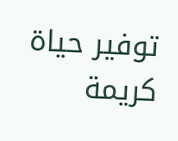توفير حياة كريمة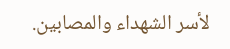لأسر الشهداء والمصابين.